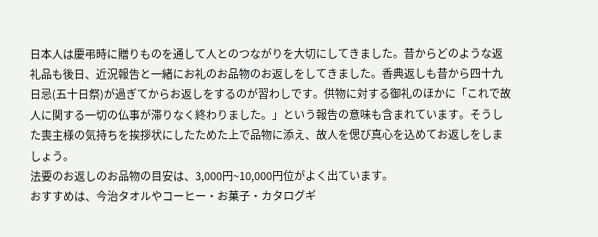日本人は慶弔時に贈りものを通して人とのつながりを大切にしてきました。昔からどのような返礼品も後日、近況報告と一緒にお礼のお品物のお返しをしてきました。香典返しも昔から四十九日忌(五十日祭)が過ぎてからお返しをするのが習わしです。供物に対する御礼のほかに「これで故人に関する一切の仏事が滞りなく終わりました。」という報告の意味も含まれています。そうした喪主様の気持ちを挨拶状にしたためた上で品物に添え、故人を偲び真心を込めてお返しをしましょう。
法要のお返しのお品物の目安は、3,000円~10,000円位がよく出ています。
おすすめは、今治タオルやコーヒー・お菓子・カタログギ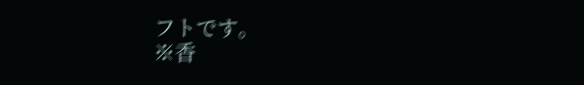フトです。
※香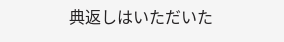典返しはいただいた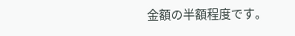金額の半額程度です。